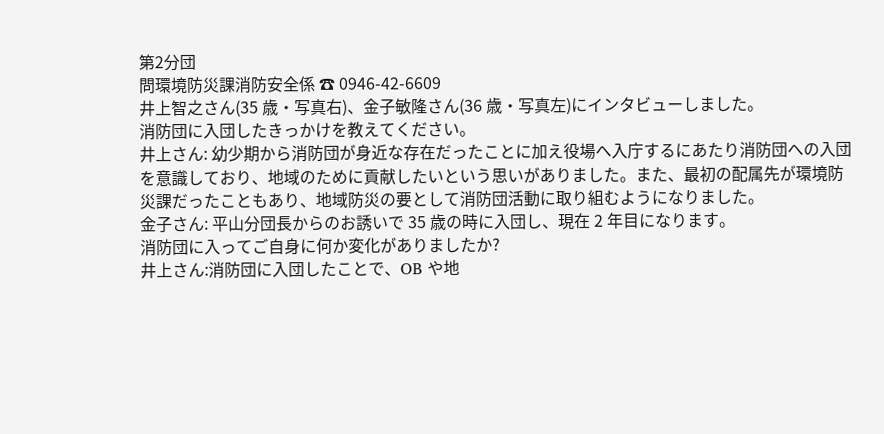第2分団
問環境防災課消防安全係 ☎ 0946-42-6609
井上智之さん(35 歳・写真右)、金子敏隆さん(36 歳・写真左)にインタビューしました。
消防団に入団したきっかけを教えてください。
井上さん: 幼少期から消防団が身近な存在だったことに加え役場へ入庁するにあたり消防団への入団を意識しており、地域のために貢献したいという思いがありました。また、最初の配属先が環境防災課だったこともあり、地域防災の要として消防団活動に取り組むようになりました。
金子さん: 平山分団長からのお誘いで 35 歳の時に入団し、現在 2 年目になります。
消防団に入ってご自身に何か変化がありましたか?
井上さん:消防団に入団したことで、OB や地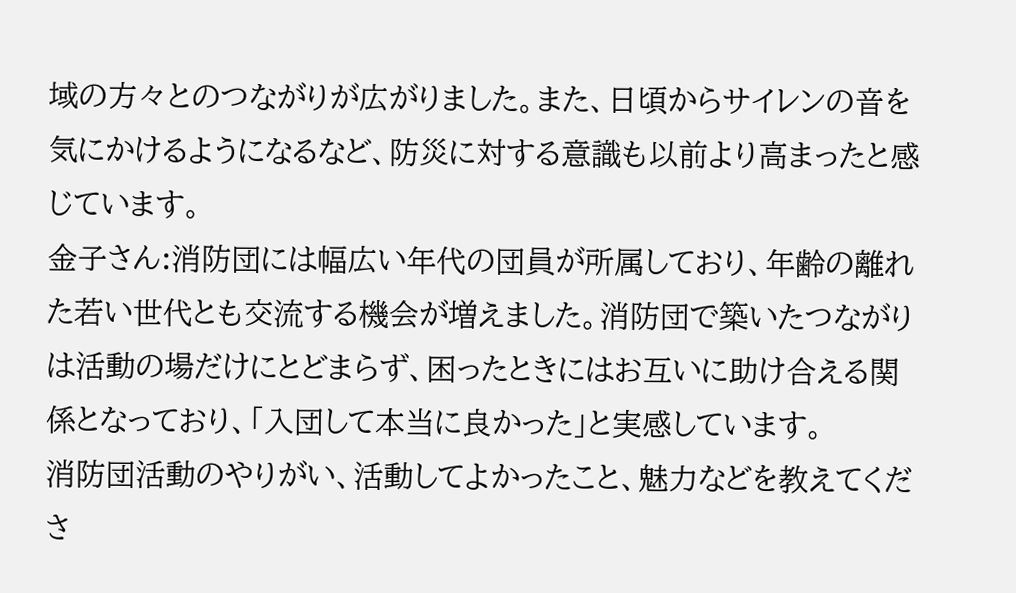域の方々とのつながりが広がりました。また、日頃からサイレンの音を気にかけるようになるなど、防災に対する意識も以前より高まったと感じています。
金子さん:消防団には幅広い年代の団員が所属しており、年齢の離れた若い世代とも交流する機会が増えました。消防団で築いたつながりは活動の場だけにとどまらず、困ったときにはお互いに助け合える関係となっており、「入団して本当に良かった」と実感しています。
消防団活動のやりがい、活動してよかったこと、魅力などを教えてくださ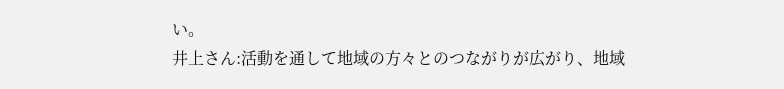い。
井上さん:活動を通して地域の方々とのつながりが広がり、地域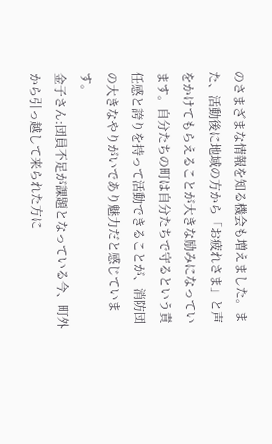のさまざまな情報を知る機会も増えました。また、活動後に地域の方から「お疲れさま」と声をかけてもらえることが大きな励みになっています。自分たちの町は自分たちで守るという責任感と誇りを持って活動できることが、消防団の大きなやりがいであり魅力だと感じています。
金子さん:団員不足が課題となっている今、町外から引っ越して来られた方に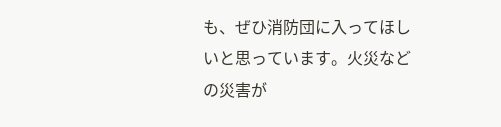も、ぜひ消防団に入ってほしいと思っています。火災などの災害が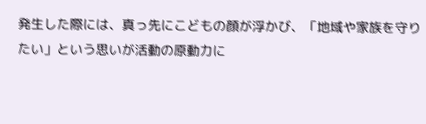発生した際には、真っ先にこどもの顔が浮かび、「地域や家族を守りたい」という思いが活動の原動力に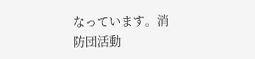なっています。消防団活動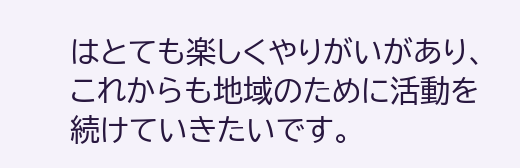はとても楽しくやりがいがあり、これからも地域のために活動を続けていきたいです。